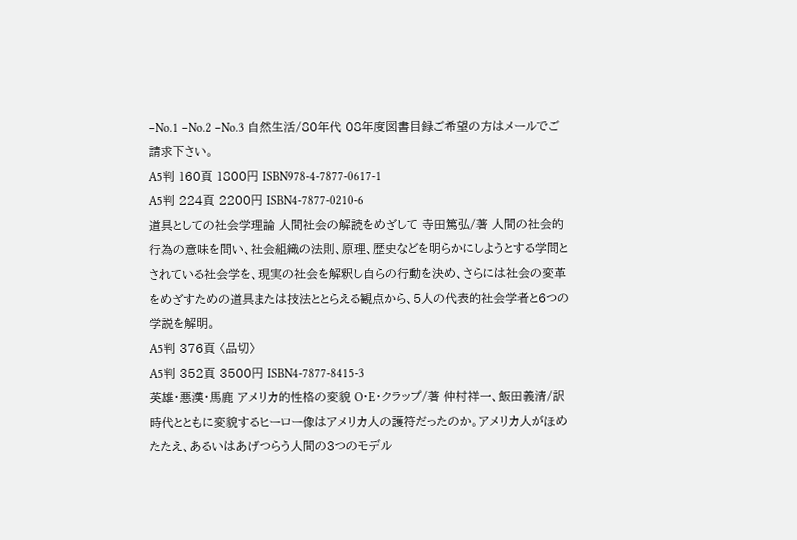−No.1 −No.2 −No.3 自然生活/80年代 08年度図書目録ご希望の方はメールでご請求下さい。
A5判 160頁 1800円 ISBN978-4-7877-0617-1
A5判 224頁 2200円 ISBN4-7877-0210-6
道具としての社会学理論 人間社会の解読をめざして 寺田篤弘/著 人間の社会的行為の意味を問い、社会組織の法則、原理、歴史などを明らかにしようとする学問とされている社会学を、現実の社会を解釈し自らの行動を決め、さらには社会の変革をめざすための道具または技法ととらえる観点から、5人の代表的社会学者と6つの学説を解明。
A5判 376頁 〈品切〉
A5判 352頁 3500円 ISBN4-7877-8415-3
英雄・悪漢・馬鹿 アメリカ的性格の変貌 O・E・クラップ/著 仲村祥一、飯田義清/訳 時代とともに変貌するヒーロー像はアメリカ人の護符だったのか。アメリカ人がほめたたえ、あるいはあげつらう人間の3つのモデル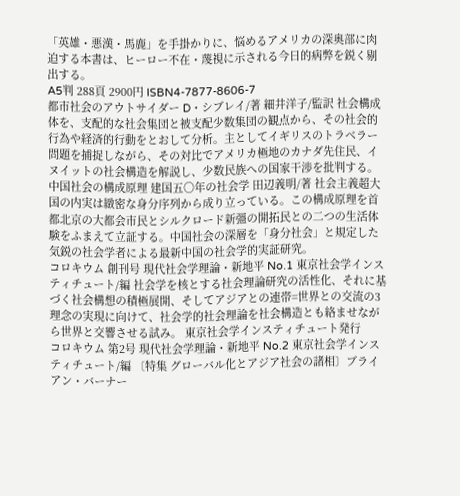「英雄・悪漢・馬鹿」を手掛かりに、悩めるアメリカの深奥部に肉迫する本書は、ヒーロー不在・蔑視に示される今日的病弊を鋭く剔出する。
A5判 288頁 2900円 ISBN4-7877-8606-7
都市社会のアウトサイダー D・シブレイ/著 細井洋子/監訳 社会構成体を、支配的な社会集団と被支配少数集団の観点から、その社会的行為や経済的行動をとおして分析。主としてイギリスのトラベラー問題を捕捉しながら、その対比でアメリカ極地のカナダ先住民、イヌイットの社会構造を解説し、少数民族への国家干渉を批判する。
中国社会の構成原理 建国五〇年の社会学 田辺義明/著 社会主義超大国の内実は緻密な身分序列から成り立っている。この構成原理を首都北京の大都会市民とシルクロード新彊の開拓民との二つの生活体験をふまえて立証する。中国社会の深層を「身分社会」と規定した気鋭の社会学者による最新中国の社会学的実証研究。
コロキウム 創刊号 現代社会学理論・新地平 No.1 東京社会学インスティチュート/編 社会学を核とする社会理論研究の活性化、それに基づく社会構想の積極展開、そしてアジアとの連帯=世界との交流の3理念の実現に向けて、社会学的社会理論を社会構造とも絡ませながら世界と交響させる試み。 東京社会学インスティチュート発行
コロキウム 第2号 現代社会学理論・新地平 No.2 東京社会学インスティチュート/編 〔特集 グローバル化とアジア社会の諸相〕ブライアン・バーナー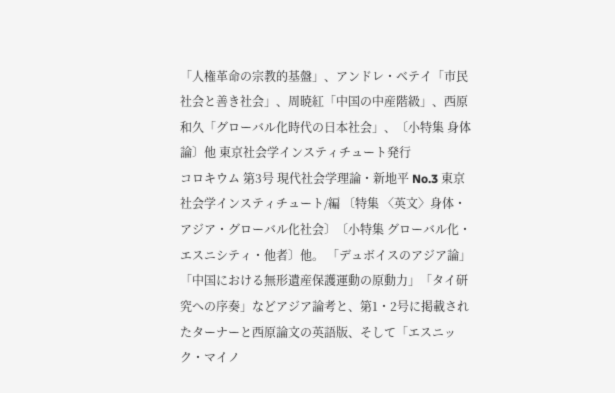「人権革命の宗教的基盤」、アンドレ・ベテイ「市民社会と善き社会」、周暁紅「中国の中産階級」、西原和久「グローバル化時代の日本社会」、〔小特集 身体論〕他 東京社会学インスティチュート発行
コロキウム 第3号 現代社会学理論・新地平 No.3 東京社会学インスティチュート/編 〔特集 〈英文〉身体・アジア・グローバル化社会〕〔小特集 グローバル化・エスニシティ・他者〕他。 「デュボイスのアジア論」「中国における無形遺産保護運動の原動力」「タイ研究への序奏」などアジア論考と、第1・2号に掲載されたターナーと西原論文の英語版、そして「エスニック・マイノ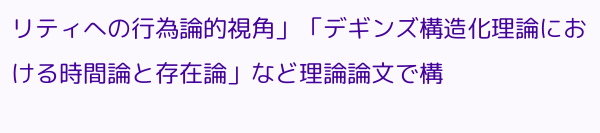リティへの行為論的視角」「デギンズ構造化理論における時間論と存在論」など理論論文で構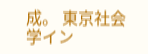成。 東京社会学イン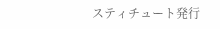スティチュート発行